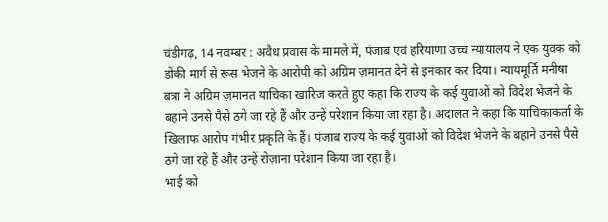चंडीगढ़, 14 नवम्बर : अवैध प्रवास के मामले में, पंजाब एवं हरियाणा उच्च न्यायालय ने एक युवक को डोंकी मार्ग से रूस भेजने के आरोपी को अग्रिम ज़मानत देने से इनकार कर दिया। न्यायमूर्ति मनीषा बत्रा ने अग्रिम ज़मानत याचिका खारिज करते हुए कहा कि राज्य के कई युवाओं को विदेश भेजने के बहाने उनसे पैसे ठगे जा रहे हैं और उन्हें परेशान किया जा रहा है। अदालत ने कहा कि याचिकाकर्ता के खिलाफ आरोप गंभीर प्रकृति के हैं। पंजाब राज्य के कई युवाओं को विदेश भेजने के बहाने उनसे पैसे ठगे जा रहे हैं और उन्हें रोज़ाना परेशान किया जा रहा है।
भाई को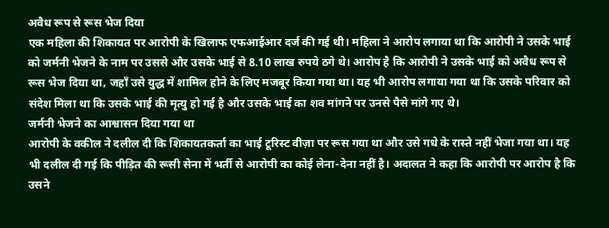अवैध रूप से रूस भेज दिया
एक महिला की शिकायत पर आरोपी के खिलाफ एफआईआर दर्ज की गई थी। महिला ने आरोप लगाया था कि आरोपी ने उसके भाई को जर्मनी भेजने के नाम पर उससे और उसके भाई से 8.10 लाख रुपये ठगे थे। आरोप है कि आरोपी ने उसके भाई को अवैध रूप से रूस भेज दिया था, जहाँ उसे युद्ध में शामिल होने के लिए मजबूर किया गया था। यह भी आरोप लगाया गया था कि उसके परिवार को संदेश मिला था कि उसके भाई की मृत्यु हो गई है और उसके भाई का शव मांगने पर उनसे पैसे मांगे गए थे।
जर्मनी भेजने का आश्वासन दिया गया था
आरोपी के वकील ने दलील दी कि शिकायतकर्ता का भाई टूरिस्ट वीज़ा पर रूस गया था और उसे गधे के रास्ते नहीं भेजा गया था। यह भी दलील दी गई कि पीड़ित की रूसी सेना में भर्ती से आरोपी का कोई लेना-देना नहीं है। अदालत ने कहा कि आरोपी पर आरोप है कि उसने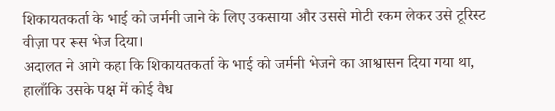शिकायतकर्ता के भाई को जर्मनी जाने के लिए उकसाया और उससे मोटी रकम लेकर उसे टूरिस्ट वीज़ा पर रूस भेज दिया।
अदालत ने आगे कहा कि शिकायतकर्ता के भाई को जर्मनी भेजने का आश्वासन दिया गया था, हालाँकि उसके पक्ष में कोई वैध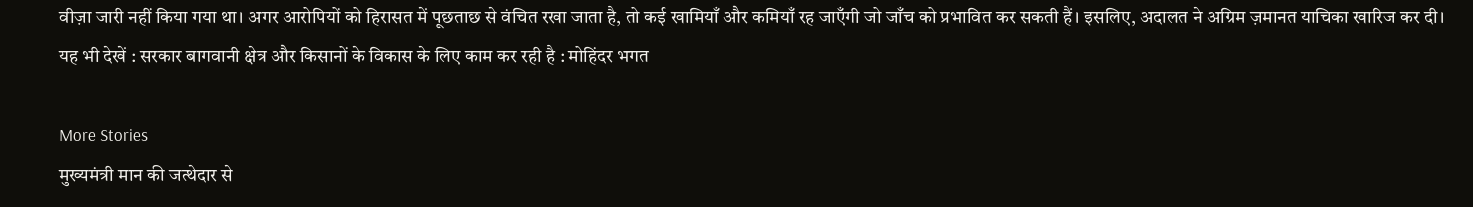वीज़ा जारी नहीं किया गया था। अगर आरोपियों को हिरासत में पूछताछ से वंचित रखा जाता है, तो कई खामियाँ और कमियाँ रह जाएँगी जो जाँच को प्रभावित कर सकती हैं। इसलिए, अदालत ने अग्रिम ज़मानत याचिका खारिज कर दी।
यह भी देखें : सरकार बागवानी क्षेत्र और किसानों के विकास के लिए काम कर रही है : मोहिंदर भगत

More Stories
मुख्यमंत्री मान की जत्थेदार से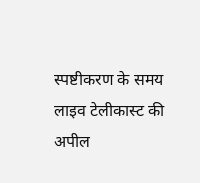स्पष्टीकरण के समय लाइव टेलीकास्ट की अपील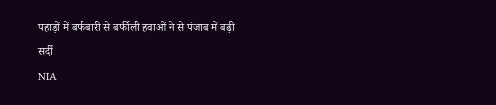पहाड़ों में बर्फबारी से बर्फीली हवाओं ने से पंजाब में बढ़ी सर्दी
NIA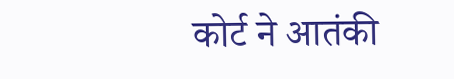कोर्ट ने आतंकी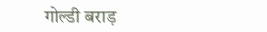गोल्डी बराड़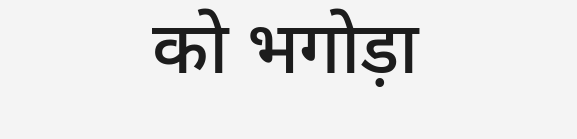को भगोड़ा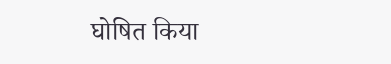घोषित किया